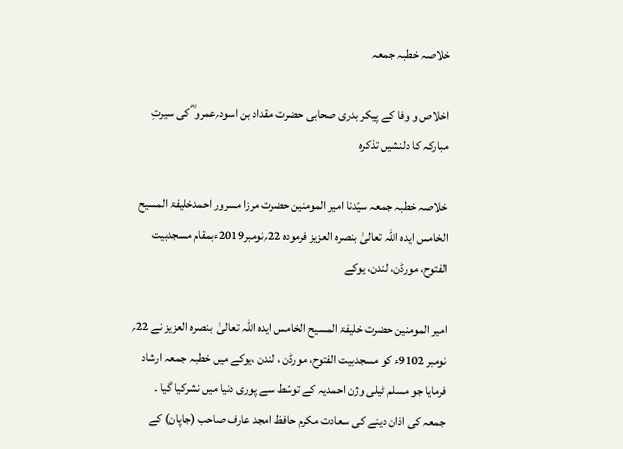خلاصہ خطبہ جمعہ

اخلاص و وفا کے پیکر بدری صحابی حضرت مقداد بن اسود؍عمرو ؓ کی سیرتِ مبارکہ کا دلنشیں تذکرہ

خلاصہ خطبہ جمعہ سیّدنا امیر المومنین حضرت مرزا مسرور احمدخلیفۃ المسیح الخامس ایدہ اللہ تعالیٰ بنصرہ العزیز فرمودہ 22؍نومبر2019ءبمقام مسجدبیت الفتوح، مورڈن، لندن، یوکے

امیر المومنین حضرت خلیفۃ المسیح الخامس ایدہ اللہ تعالیٰ  بنصرہ العزیز نے 22؍ نومبر 9102ء کو مسجدبیت الفتوح، مورڈن ، لندن ،یوکے میں خطبہ جمعہ ارشاد فرمایا جو مسلم ٹیلی وژن احمدیہ کے توسّط سے پوری دنیا میں نشرکیا گیا ۔ جمعہ کی اذان دینے کی سعادت مکرم حافظ امجد عارف صاحب (جاپان) کے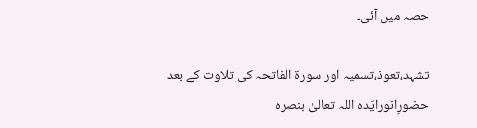حصہ میں آئی۔

تشہد،تعوذ،تسمیہ اور سورۃ الفاتحہ کی تلاوت کے بعد حضورِانورایّدہ اللہ تعالیٰ بنصرہ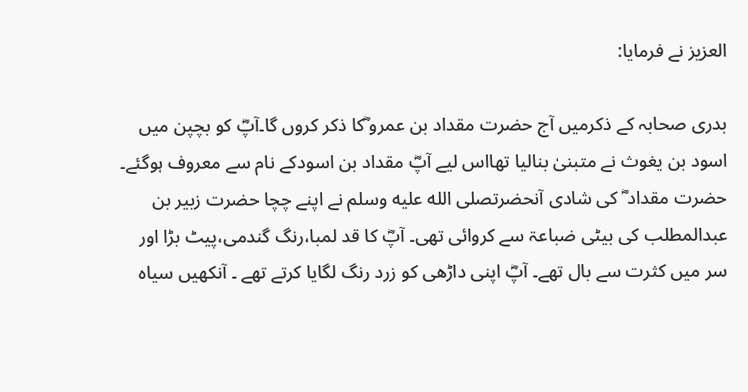العزیز نے فرمایا:

بدری صحابہ کے ذکرمیں آج حضرت مقداد بن عمرو ؓکا ذکر کروں گا۔آپؓ کو بچپن میں اسود بن یغوث نے متبنیٰ بنالیا تھااس لیے آپؓ مقداد بن اسودکے نام سے معروف ہوگئے۔ حضرت مقداد ؓ کی شادی آنحضرتصلى الله عليه وسلم نے اپنے چچا حضرت زبیر بن عبدالمطلب کی بیٹی ضباعۃ سے کروائی تھی۔ آپؓ کا قد لمبا،رنگ گندمی،پیٹ بڑا اور سر میں کثرت سے بال تھے۔ آپؓ اپنی داڑھی کو زرد رنگ لگایا کرتے تھے ۔ آنکھیں سیاہ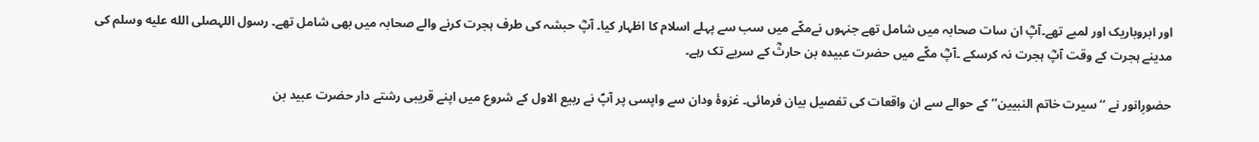اور ابروباریک اور لمبے تھے۔آپؓ ان سات صحابہ میں شامل تھے جنہوں نےمکّے میں سب سے پہلے اسلام کا اظہار کیا۔ آپؓ حبشہ کی طرف ہجرت کرنے والے صحابہ میں بھی شامل تھے۔ رسول اللہصلى الله عليه وسلم کی مدینے ہجرت کے وقت آپؓ ہجرت نہ کرسکے ۔آپؓ مکّے میں حضرت عبیدہ بن حارثؓ کے سریے تک رہے۔

حضورِانور نے ‘‘سیرت خاتم النبیین’’ کے حوالے سے ان واقعات کی تفصیل بیان فرمائی۔ غزوۂ ودان سے واپسی پر آپؐ نے ربیع الاول کے شروع میں اپنے قریبی رشتے دار حضرت عبید بن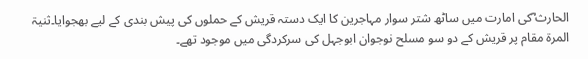الحارث ؓکی امارت میں ساٹھ شتر سوار مہاجرین کا ایک دستہ قریش کے حملوں کی پیش بندی کے لیے بھجوایا۔ثنیۃ المرۃ مقام پر قریش کے دو سو مسلح نوجوان ابوجہل کی سرکردگی میں موجود تھے۔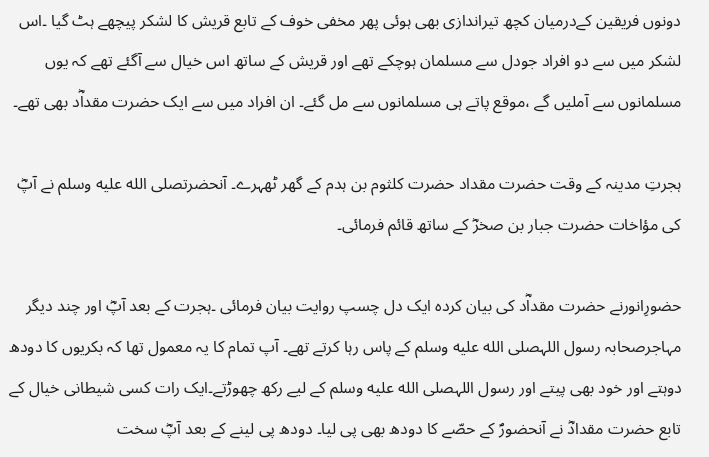دونوں فریقین کےدرمیان کچھ تیراندازی بھی ہوئی پھر مخفی خوف کے تابع قریش کا لشکر پیچھے ہٹ گیا ۔اس لشکر میں سے دو افراد جودل سے مسلمان ہوچکے تھے اور قریش کے ساتھ اس خیال سے آگئے تھے کہ یوں مسلمانوں سے آملیں گے ،موقع پاتے ہی مسلمانوں سے مل گئے۔ ان افراد میں سے ایک حضرت مقداؓد بھی تھے۔

ہجرتِ مدینہ کے وقت حضرت مقداد حضرت کلثوم بن ہدم کے گھر ٹھہرے۔ آنحضرتصلى الله عليه وسلم نے آپؓ کی مؤاخات حضرت جبار بن صخرؓ کے ساتھ قائم فرمائی۔

حضورِانورنے حضرت مقداؓد کی بیان کردہ ایک دل چسپ روایت بیان فرمائی ۔ہجرت کے بعد آپؓ اور چند دیگر مہاجرصحابہ رسول اللہصلى الله عليه وسلم کے پاس رہا کرتے تھے۔ آپ تمام کا یہ معمول تھا کہ بکریوں کا دودھ دوہتے اور خود بھی پیتے اور رسول اللہصلى الله عليه وسلم کے لیے رکھ چھوڑتے۔ایک رات کسی شیطانی خیال کے تابع حضرت مقدادؓ نے آنحضورؐ کے حصّے کا دودھ بھی پی لیا۔ دودھ پی لینے کے بعد آپؓ سخت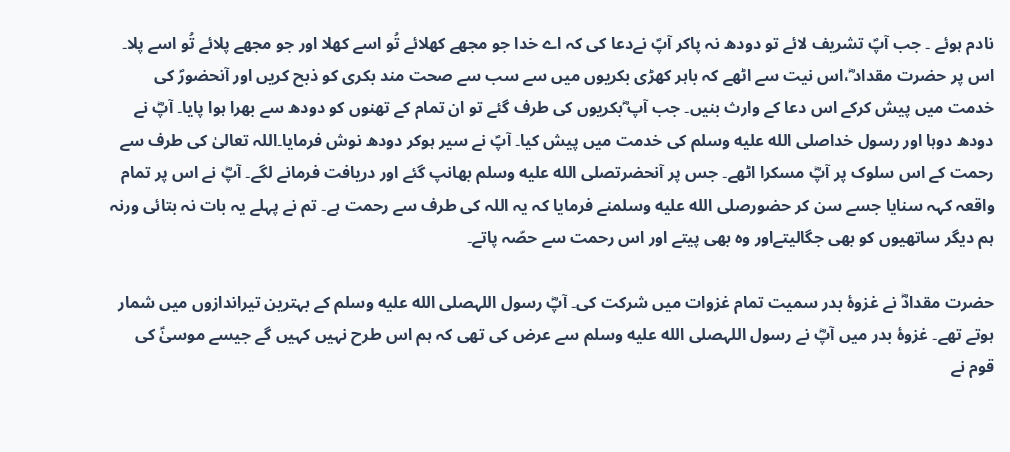نادم ہوئے ۔ جب آپؐ تشریف لائے تو دودھ نہ پاکر آپؐ نےدعا کی کہ اے خدا جو مجھے کھلائے تُو اسے کھلا اور جو مجھے پلائے تُو اسے پلا۔ اس پر حضرت مقداد ؓ،اس نیت سے اٹھے کہ باہر کھڑی بکریوں میں سے سب سے صحت مند بکری کو ذبح کریں اور آنحضورؐ کی خدمت میں پیش کرکے اس دعا کے وارث بنیں۔ جب آپ ؓبکریوں کی طرف گئے تو ان تمام کے تھنوں کو دودھ سے بھرا ہوا پایا۔ آپؓ نے دودھ دوہا اور رسول خداصلى الله عليه وسلم کی خدمت میں پیش کیا۔ آپؐ نے سیر ہوکر دودھ نوش فرمایا۔اللہ تعالیٰ کی طرف سے رحمت کے اس سلوک پر آپؓ مسکرا اٹھے۔ جس پر آنحضرتصلى الله عليه وسلم بھانپ گئے اور دریافت فرمانے لگے۔ آپؓ نے اس پر تمام واقعہ کہہ سنایا جسے سن کر حضورصلى الله عليه وسلمنے فرمایا کہ یہ اللہ کی طرف سے رحمت ہے۔ تم نے پہلے یہ بات نہ بتائی ورنہ ہم دیگر ساتھیوں کو بھی جگالیتےاور وہ بھی پیتے اور اس رحمت سے حصّہ پاتے۔

حضرت مقدادؓ نے غزوۂ بدر سمیت تمام غزوات میں شرکت کی۔ آپؓ رسول اللہصلى الله عليه وسلم کے بہترین تیراندازوں میں شمار ہوتے تھے۔ غزوۂ بدر میں آپؓ نے رسول اللہصلى الله عليه وسلم سے عرض کی تھی کہ ہم اس طرح نہیں کہیں گے جیسے موسیٰؑ کی قوم نے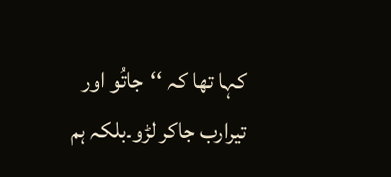کہا تھا کہ ‘‘جاتُو اور تیرارب جاکر لڑو۔بلکہ ہم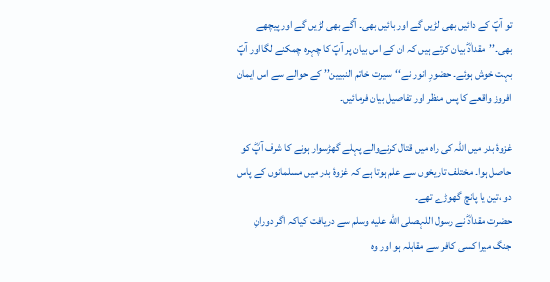تو آپؐ کے دائیں بھی لڑیں گے اور بائیں بھی۔ آگے بھی لڑیں گے اور پیچھے بھی۔’’مقدادؓ بیان کرتے ہیں کہ ان کے اس بیان پر آپؐ کا چہرہ چمکنے لگااور آپؐ بہت خوش ہوئے۔ حضورِ انور نے‘‘سیرت خاتم النبیین’’ کے حوالے سے اس ایمان افروز واقعے کا پس منظر اور تفاصیل بیان فرمائیں۔

غزوۂ بدر میں اللہ کی راہ میں قتال کرنےوالے پہلے گھڑسوار ہونے کا شرف آپؓ کو حاصل ہوا۔ مختلف تاریخوں سے علم ہوتا ہے کہ غزوۂ بدر میں مسلمانوں کے پاس دو ،تین یا پانچ گھوڑے تھے۔
حضرت مقدادؓ نے رسول اللہصلى الله عليه وسلم سے دریافت کیاکہ اگر دورانِ جنگ میرا کسی کافر سے مقابلہ ہو اور وہ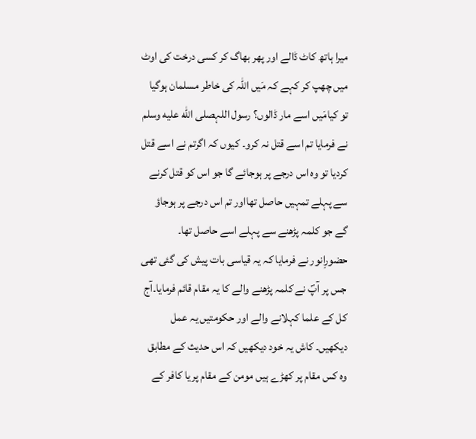میرا ہاتھ کاٹ ڈالے اور پھر بھاگ کر کسی درخت کی اوٹ میں چھپ کر کہے کہ مَیں اللہ کی خاطر مسلمان ہوگیا تو کیامَیں اسے مار ڈالوں؟ رسول اللہصلى الله عليه وسلم نے فرمایا تم اسے قتل نہ کرو۔ کیوں کہ اگرتم نے اسے قتل کردیا تو وہ اس درجے پر ہوجائے گا جو اس کو قتل کرنے سے پہلے تمہیں حاصل تھااور تم اس درجے پر ہوجاؤ گے جو کلمہ پڑھنے سے پہلے اسے حاصل تھا۔ حضورِانور نے فرمایا کہ یہ قیاسی بات پیش کی گئی تھی جس پر آپؐ نے کلمہ پڑھنے والے کا یہ مقام قائم فرمایا۔آج کل کے علما کہلانے والے اور حکومتیں یہ عمل دیکھیں۔ کاش یہ خود دیکھیں کہ اس حدیث کے مطابق وہ کس مقام پر کھڑے ہیں مومن کے مقام پر یا کافر کے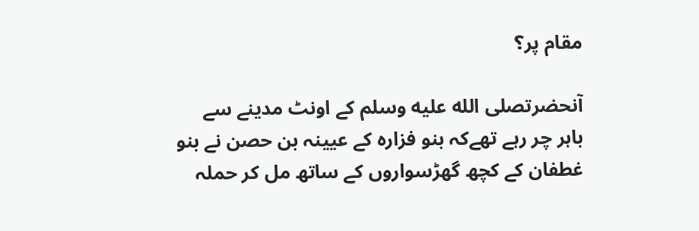مقام پر؟

آنحضرتصلى الله عليه وسلم کے اونٹ مدینے سے باہر چر رہے تھےکہ بنو فزارہ کے عیینہ بن حصن نے بنو غطفان کے کچھ گھڑسواروں کے ساتھ مل کر حملہ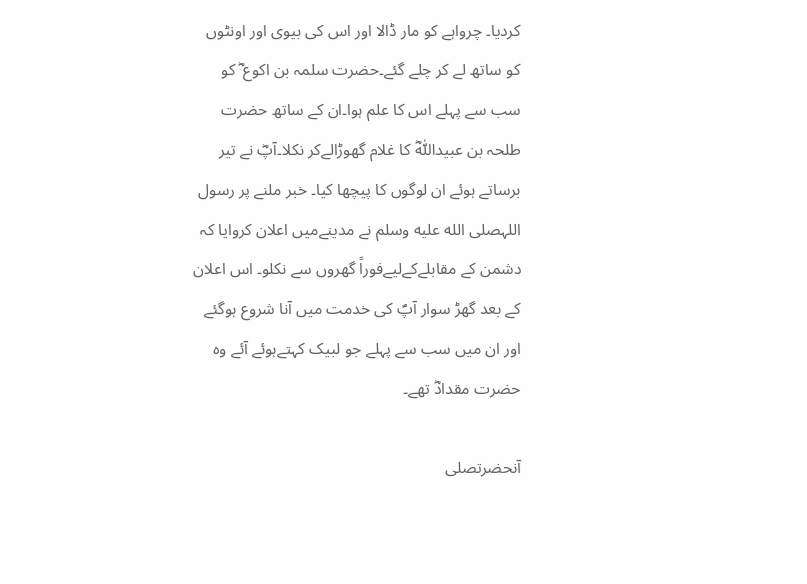کردیا۔ چرواہے کو مار ڈالا اور اس کی بیوی اور اونٹوں کو ساتھ لے کر چلے گئے۔حضرت سلمہ بن اکوع ؓ کو سب سے پہلے اس کا علم ہوا۔ان کے ساتھ حضرت طلحہ بن عبیداللّٰہؓ کا غلام گھوڑالےکر نکلا۔آپؓ نے تیر برساتے ہوئے ان لوگوں کا پیچھا کیا۔ خبر ملنے پر رسول اللہصلى الله عليه وسلم نے مدینےمیں اعلان کروایا کہ دشمن کے مقابلےکےلیےفوراً گھروں سے نکلو۔ اس اعلان کے بعد گھڑ سوار آپؐ کی خدمت میں آنا شروع ہوگئے اور ان میں سب سے پہلے جو لبیک کہتےہوئے آئے وہ حضرت مقدادؓ تھے۔

آنحضرتصلى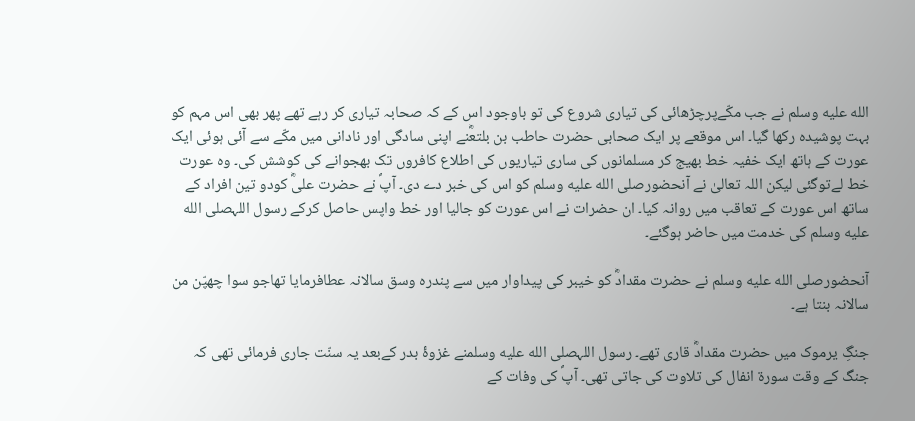الله عليه وسلم نے جب مکّےپرچڑھائی کی تیاری شروع کی تو باوجود اس کے کہ صحابہ تیاری کر رہے تھے پھر بھی اس مہم کو بہت پوشیدہ رکھا گیا۔ اس موقعے پر ایک صحابی حضرت حاطب بن بلتعؓنے اپنی سادگی اور نادانی میں مکّے سے آئی ہوئی ایک عورت کے ہاتھ ایک خفیہ خط بھیج کر مسلمانوں کی ساری تیاریوں کی اطلاع کافروں تک بھجوانے کی کوشش کی۔ وہ عورت خط لےتوگئی لیکن اللہ تعالیٰ نے آنحضورصلى الله عليه وسلم کو اس کی خبر دے دی۔ آپؐ نے حضرت علیؓ کودو تین افراد کے ساتھ اس عورت کے تعاقب میں روانہ کیا۔ ان حضرات نے اس عورت کو جالیا اور خط واپس حاصل کرکے رسول اللہصلى الله عليه وسلم کی خدمت میں حاضر ہوگئے۔

آنحضورصلى الله عليه وسلم نے حضرت مقدادؓ کو خیبر کی پیداوار میں سے پندرہ وسق سالانہ عطافرمایا تھاجو سوا چھپّن من سالانہ بنتا ہے۔

جنگِ یرموک میں حضرت مقدادؓ قاری تھے۔ رسول اللہصلى الله عليه وسلمنے غزوۂ بدر کےبعد یہ سنّت جاری فرمائی تھی کہ جنگ کے وقت سورۃ انفال کی تلاوت کی جاتی تھی۔ آپؐ کی وفات کے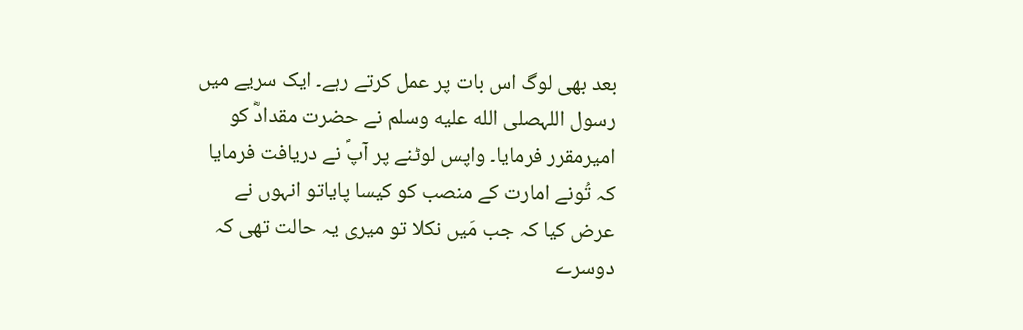بعد بھی لوگ اس بات پر عمل کرتے رہے۔ ایک سریے میں رسول اللہصلى الله عليه وسلم نے حضرت مقدادؓ کو امیرمقرر فرمایا۔ واپس لوٹنے پر آپؐ نے دریافت فرمایا کہ تُونے امارت کے منصب کو کیسا پایاتو انہوں نے عرض کیا کہ جب مَیں نکلا تو میری یہ حالت تھی کہ دوسرے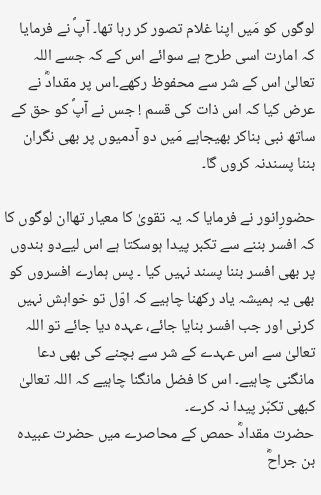لوگوں کو مَیں اپنا غلام تصور کر رہا تھا۔ آپؐ نے فرمایا کہ امارت اسی طرح ہے سوائے اس کے کہ جسے اللہ تعالیٰ اس کے شر سے محفوظ رکھے۔اس پر مقدادؓ نے عرض کیا کہ اس ذات کی قسم ! جس نے آپؐ کو حق کے ساتھ نبی بناکر بھیجاہے مَیں دو آدمیوں پر بھی نگران بننا پسندنہ کروں گا۔

حضورِانور نے فرمایا کہ یہ تقویٰ کا معیار تھاان لوگوں کا کہ افسر بننے سے تکبر پیدا ہوسکتا ہے اس لیےدو بندوں پر بھی افسر بننا پسند نہیں کیا ۔ پس ہمارے افسروں کو بھی یہ ہمیشہ یاد رکھنا چاہیے کہ اوّل تو خواہش نہیں کرنی اور جب افسر بنایا جائے، عہدہ دیا جائے تو اللہ تعالیٰ سے اس عہدے کے شر سے بچنے کی بھی دعا مانگنی چاہیے۔ اس کا فضل مانگنا چاہیے کہ اللہ تعالیٰ کبھی تکبّر پیدا نہ کرے۔
حضرت مقدادؓ حمص کے محاصرے میں حضرت عبیدہ بن جراحؓ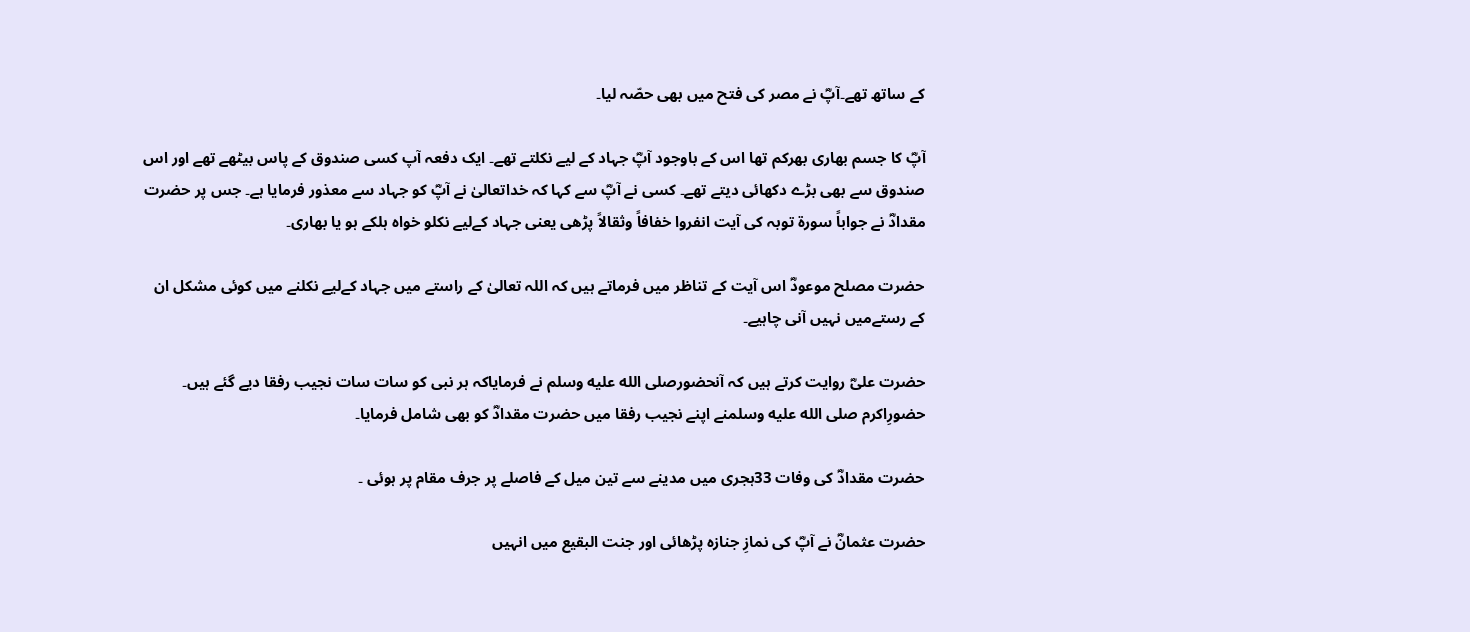کے ساتھ تھے۔آپؓ نے مصر کی فتح میں بھی حصّہ لیا۔

آپؓ کا جسم بھاری بھرکم تھا اس کے باوجود آپؓ جہاد کے لیے نکلتے تھے۔ ایک دفعہ آپ کسی صندوق کے پاس بیٹھے تھے اور اس صندوق سے بھی بڑے دکھائی دیتے تھے۔ کسی نے آپؓ سے کہا کہ خداتعالیٰ نے آپؓ کو جہاد سے معذور فرمایا ہے۔ جس پر حضرت مقدادؓ نے جواباً سورۃ توبہ کی آیت انفروا خفافاً وثقالاً پڑھی یعنی جہاد کےلیے نکلو خواہ ہلکے ہو یا بھاری۔

حضرت مصلح موعودؓ اس آیت کے تناظر میں فرماتے ہیں کہ اللہ تعالیٰ کے راستے میں جہاد کےلیے نکلنے میں کوئی مشکل ان کے رستےمیں نہیں آنی چاہیے۔

حضرت علیؓ روایت کرتے ہیں کہ آنحضورصلى الله عليه وسلم نے فرمایاکہ ہر نبی کو سات سات نجیب رفقا دیے گئے ہیں۔ حضورِاکرم صلى الله عليه وسلمنے اپنے نجیب رفقا میں حضرت مقدادؓ کو بھی شامل فرمایا۔

حضرت مقدادؓ کی وفات 33ہجری میں مدینے سے تین میل کے فاصلے پر جرف مقام پر ہوئی ۔

حضرت عثمانؓ نے آپؓ کی نمازِ جنازہ پڑھائی اور جنت البقیع میں انہیں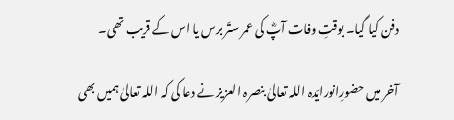دفن کیا گیا۔ بوقتِ وفات آپؓ کی عمر ستّر برس یا اس کے قریب تھی۔

آخر میں حضورِانورایّدہ اللہ تعالیٰ بنصرہ العزیز نے دعا کی کہ اللہ تعالیٰ ہمیں بھی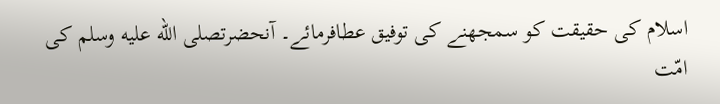اسلام کی حقیقت کو سمجھنے کی توفیق عطافرمائے۔ آنحضرتصلى الله عليه وسلم کی امّت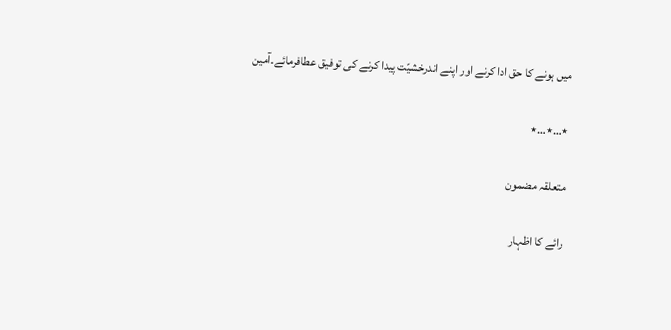میں ہونے کا حق ادا کرنے اور اپنے اندرخشیّت پیدا کرنے کی توفیق عطافرمائے۔آمین

٭…٭…٭

متعلقہ مضمون

رائے کا اظہار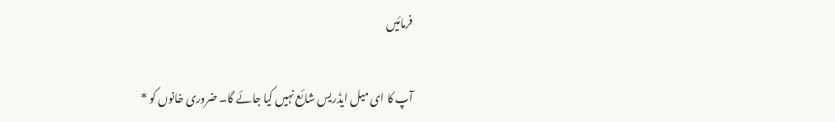فرمائیں

آپ کا ای میل ایڈریس شائع نہیں کیا جائے گا۔ ضروری خانوں کو *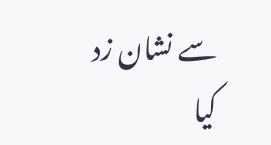سے نشان زد کیا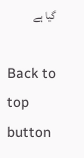گیا ہے

Back to top button